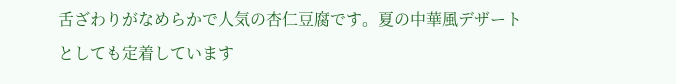舌ざわりがなめらかで人気の杏仁豆腐です。夏の中華風デザートとしても定着しています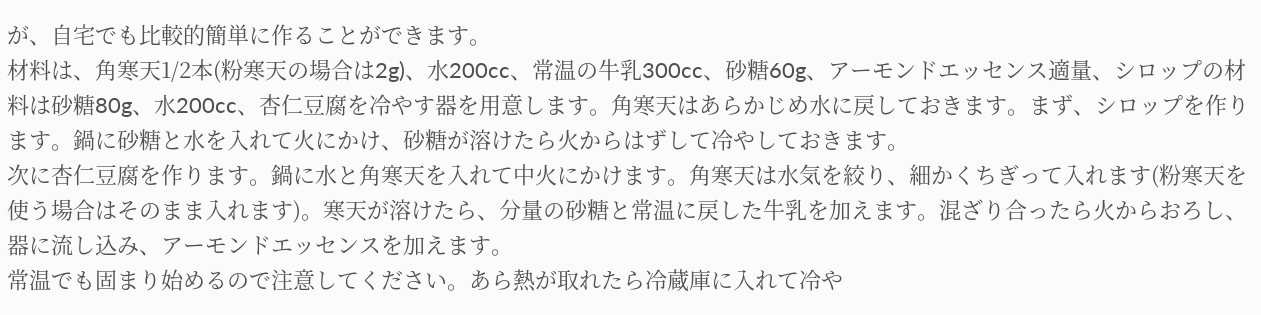が、自宅でも比較的簡単に作ることができます。
材料は、角寒天1/2本(粉寒天の場合は2g)、水200cc、常温の牛乳300cc、砂糖60g、アーモンドエッセンス適量、シロップの材料は砂糖80g、水200cc、杏仁豆腐を冷やす器を用意します。角寒天はあらかじめ水に戻しておきます。まず、シロップを作ります。鍋に砂糖と水を入れて火にかけ、砂糖が溶けたら火からはずして冷やしておきます。
次に杏仁豆腐を作ります。鍋に水と角寒天を入れて中火にかけます。角寒天は水気を絞り、細かくちぎって入れます(粉寒天を使う場合はそのまま入れます)。寒天が溶けたら、分量の砂糖と常温に戻した牛乳を加えます。混ざり合ったら火からおろし、器に流し込み、アーモンドエッセンスを加えます。
常温でも固まり始めるので注意してください。あら熱が取れたら冷蔵庫に入れて冷や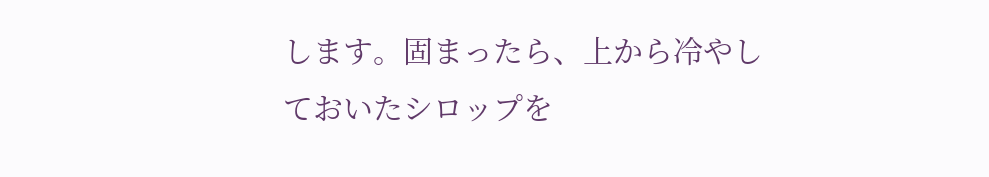します。固まったら、上から冷やしておいたシロップを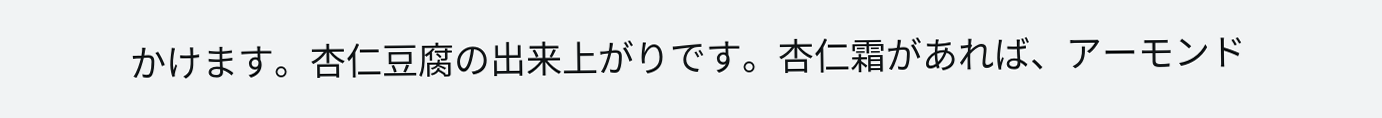かけます。杏仁豆腐の出来上がりです。杏仁霜があれば、アーモンド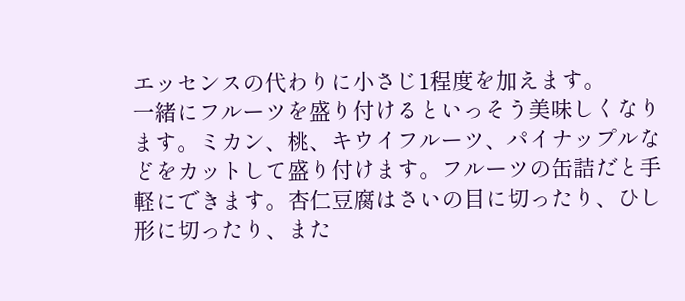エッセンスの代わりに小さじ1程度を加えます。
一緒にフルーツを盛り付けるといっそう美味しくなります。ミカン、桃、キウイフルーツ、パイナップルなどをカットして盛り付けます。フルーツの缶詰だと手軽にできます。杏仁豆腐はさいの目に切ったり、ひし形に切ったり、また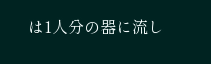は1人分の器に流し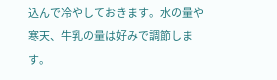込んで冷やしておきます。水の量や寒天、牛乳の量は好みで調節します。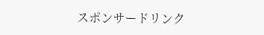スポンサードリンク